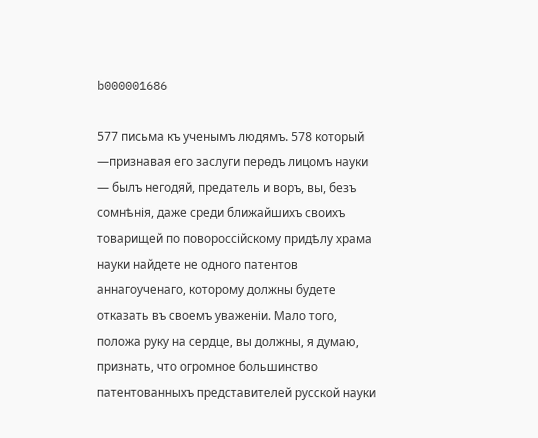b000001686

577 письма къ ученымъ людямъ. 578 который —признавая его заслуги перѳдъ лицомъ науки — былъ негодяй, предатель и воръ, вы, безъ сомнѣнія, даже среди ближайшихъ своихъ товарищей по повороссійскому придѣлу храма науки найдете не одного патентов аннагоученаго, которому должны будете отказать въ своемъ уваженіи. Мало того, положа руку на сердце, вы должны, я думаю, признать, что огромное большинство патентованныхъ представителей русской науки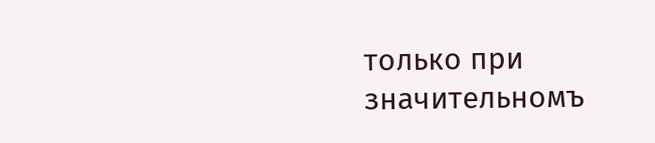только при значительномъ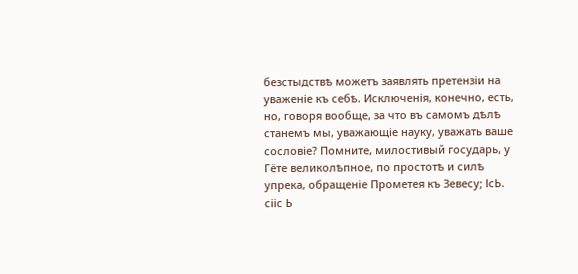безстыдствѣ можетъ заявлять претензіи на уваженіе къ себѣ. Исключенія, конечно, есть, но, говоря вообще, за что въ самомъ дѣлѣ станемъ мы, уважающіе науку, уважать ваше сословіе? Помните, милостивый государь, у Гёте великолѣпное, по простотѣ и силѣ упрека, обращеніе Прометея къ Зевесу; ІсЬ. сііс Ь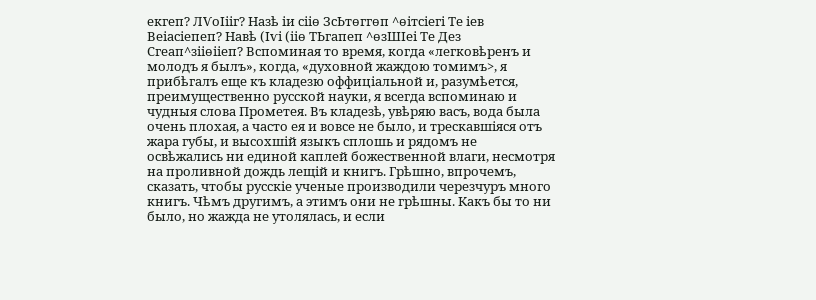екгеп? ЛѴоІііг? Назѣ іи сііѳ ЗсЬтѳггѳп ^ѳітсіегі Те іев Веіасіепеп? Навѣ (Іѵі (ііѳ ТЬгапеп ^ѳзШІеі Те Дез Сгеап^зііѳііеп? Вспоминая то время, когда «легковѣренъ и молодъ я былъ», когда, «духовной жаждою томимъ>, я прибѣгалъ еще къ кладезю оффиціальной и, разумѣется, преимущественно русской науки, я всегда вспоминаю и чудныя слова Прометея. Въ кладезѣ, увѣряю васъ, вода была очень плохая, а часто ея и вовсе не было, и трескавшіяся отъ жара губы, и высохшій языкъ сплошь и рядомъ не освѣжались ни единой каплей божественной влаги, несмотря на проливной дождь лещій и книгъ. Грѣшно, впрочемъ, сказать, чтобы русскіе ученые производили черезчуръ много книгъ. Чѣмъ другимъ, а этимъ они не грѣшны. Какъ бы то ни было, но жажда не утолялась, и если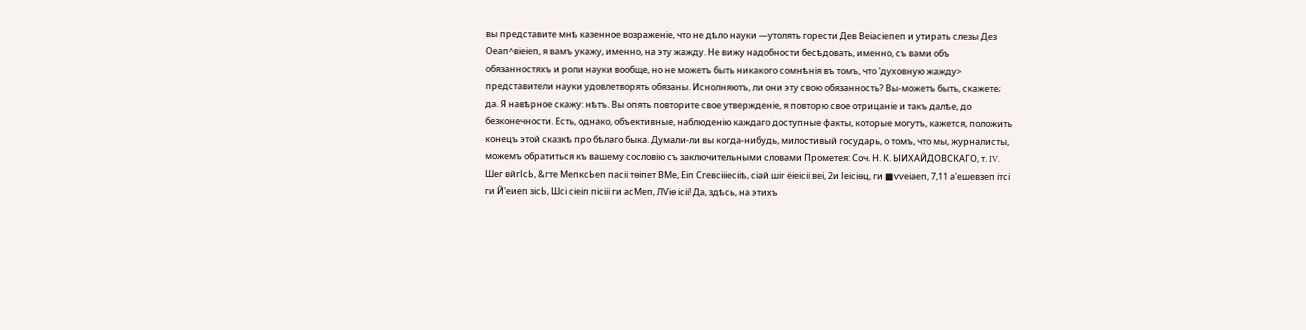вы представите мнѣ казенное возраженіе, что не дѣло науки —утолять горести Дев Веіасіепеп и утирать слезы Дез Оеап^віеіеп, я вамъ укажу, именно, на эту жажду. Не вижу надобности бесѣдовать, именно, съ вами объ обязанностяхъ и роли науки вообще, но не можетъ быть никакого сомнѣнія въ томъ, что 'духовную жажду> представители науки удовлетворять обязаны. Иснолняютъ, ли они эту свою обязанность? Вы-можетъ быть, скажете; да. Я навѣрное скажу: нѣтъ. Вы опять повторите свое утвержденіе, я повторю свое отрицаніе и такъ далѣе, до безконечности. Есть, однако, объективные, наблюденію каждаго доступные факты, которые могутъ, кажется, положить конецъ этой сказкѣ про бѣлаго быка. Думали-ли вы когда-нибудь, милостивый государь, о томъ, что мы, журналисты, можемъ обратиться къ вашему сословію съ заключительными словами Прометея: Соч. Н. К. ЫИХАЙДОВСКАГО, т. IV. Шег вйгІсЬ, &гте МепксЬеп пасіі тѳіпет ВМе, Еіп Сгевсіііесііѣ, сіай шіг ёіеісіі веі, 2и Іеісіѳц, ги ■ѵѵеіаеп, 7,11 а'ешевзеп ітсі ги Й'еиеп зісЬ, Шсі сіеіп пісііі ги асМеп, ЛѴіѳ ісіі! Да, здѣсь, на этихъ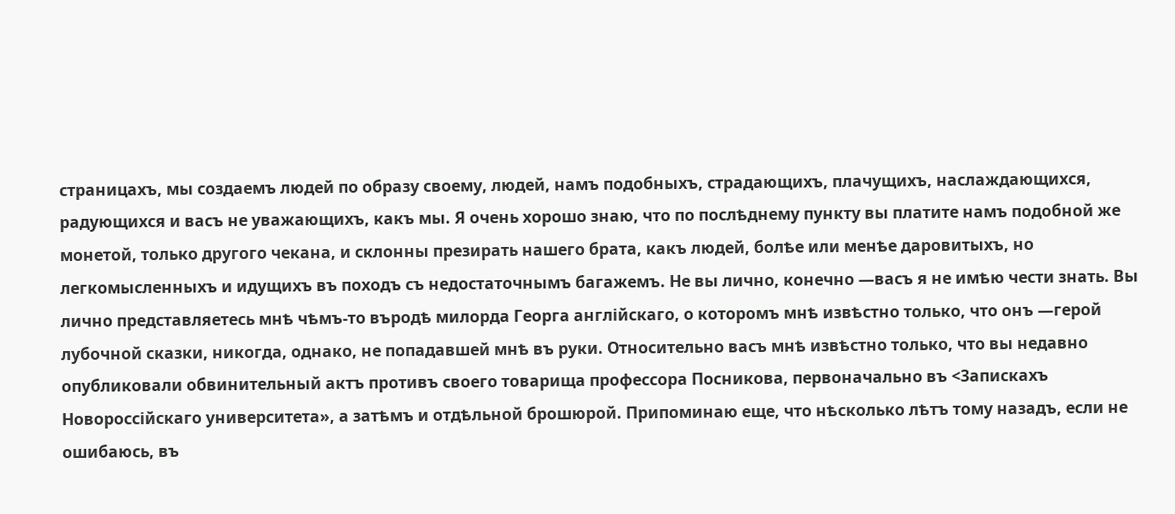страницахъ, мы создаемъ людей по образу своему, людей, намъ подобныхъ, страдающихъ, плачущихъ, наслаждающихся, радующихся и васъ не уважающихъ, какъ мы. Я очень хорошо знаю, что по послѣднему пункту вы платите намъ подобной же монетой, только другого чекана, и склонны презирать нашего брата, какъ людей, болѣе или менѣе даровитыхъ, но легкомысленныхъ и идущихъ въ походъ съ недостаточнымъ багажемъ. Не вы лично, конечно —васъ я не имѣю чести знать. Вы лично представляетесь мнѣ чѣмъ-то въродѣ милорда Георга англійскаго, о которомъ мнѣ извѣстно только, что онъ —герой лубочной сказки, никогда, однако, не попадавшей мнѣ въ руки. Относительно васъ мнѣ извѣстно только, что вы недавно опубликовали обвинительный актъ противъ своего товарища профессора Посникова, первоначально въ <3апискахъ Новороссійскаго университета», а затѣмъ и отдѣльной брошюрой. Припоминаю еще, что нѣсколько лѣтъ тому назадъ, если не ошибаюсь, въ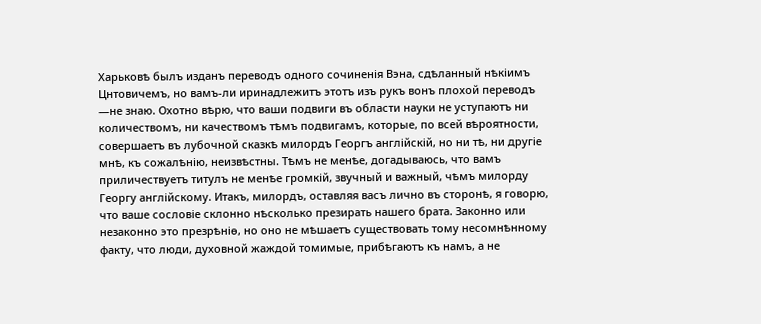Харьковѣ былъ изданъ переводъ одного сочиненія Вэна, сдѣланный нѣкіимъ Цнтовичемъ, но вамъ-ли иринадлежитъ этотъ изъ рукъ вонъ плохой переводъ —не знаю. Охотно вѣрю, что ваши подвиги въ области науки не уступаютъ ни количествомъ, ни качествомъ тѣмъ подвигамъ, которые, по всей вѣроятности, совершаетъ въ лубочной сказкѣ милордъ Георгъ англійскій, но ни тѣ, ни другіе мнѣ, къ сожалѣнію, неизвѣстны. Тѣмъ не менѣе, догадываюсь, что вамъ приличествуетъ титулъ не менѣе громкій, звучный и важный, чѣмъ милорду Георгу англійскому. Итакъ, милордъ, оставляя васъ лично въ сторонѣ, я говорю, что ваше сословіе склонно нѣсколько презирать нашего брата. Законно или незаконно это презрѣніѳ, но оно не мѣшаетъ существовать тому несомнѣнному факту, что люди, духовной жаждой томимые, прибѣгаютъ къ намъ, а не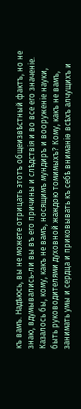къ вамъ. Надѣюсь, вы не можете отрицать этотъ общеизвѣстный фактъ, но не знаю, вдумывались-ли вы въ его причины и слѣдствія и во все его значеніе. Казалось бы, кому, какъ не вамъ, носящимъ мундиръ и вооруженіе науки, быть руководителями духовной жаждою томимыхъ? Кому, какъ не вамъ, занимать умы и сердца и приковывать къ себѣ вниманіѳ всѣхъ алчущихъ и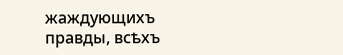жаждующихъ правды, всѣхъ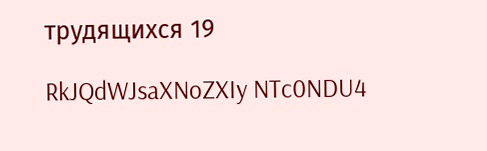трудящихся 19

RkJQdWJsaXNoZXIy NTc0NDU4